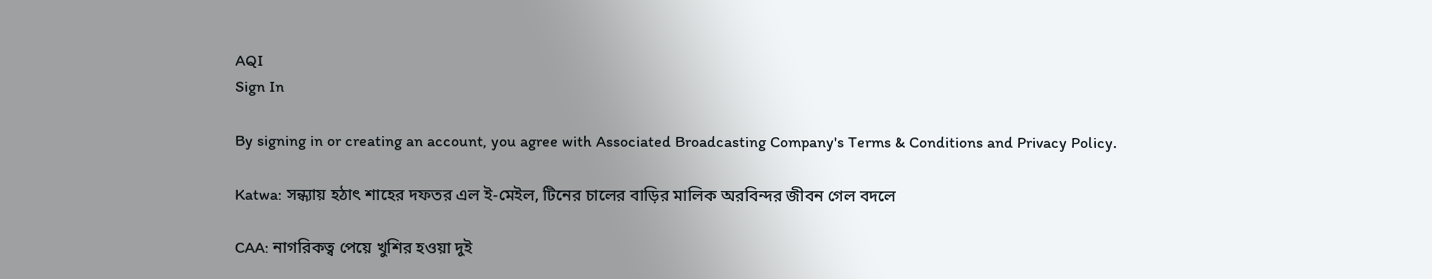AQI
Sign In

By signing in or creating an account, you agree with Associated Broadcasting Company's Terms & Conditions and Privacy Policy.

Katwa: সন্ধ্যায় হঠাৎ শাহের দফতর এল ই-মেইল, টিনের চালের বাড়ির মালিক অরবিন্দর জীবন গেল বদলে

CAA: নাগরিকত্ব পেয়ে খুশির হওয়া দুই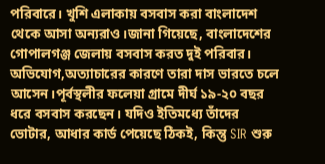পরিবারে। খুশি এলাকায় বসবাস করা বাংলাদেশ থেকে আসা অন্যরাও।জানা গিয়েছে, বাংলাদেশের গোপালগঞ্জ জেলায় বসবাস করত দুই পরিবার। অভিযোগ,অত্যাচারের কারণে তারা দাস ভারতে চলে আসেন।পূর্বস্থলীর ফলেয়া গ্রামে দীর্ঘ ১৯-২০ বছর ধরে বসবাস করছেন। যদিও ইতিমধ্যে তাঁদের ভোটার, আধার কার্ড পেয়েছে ঠিকই, কিন্তু SIR শুরু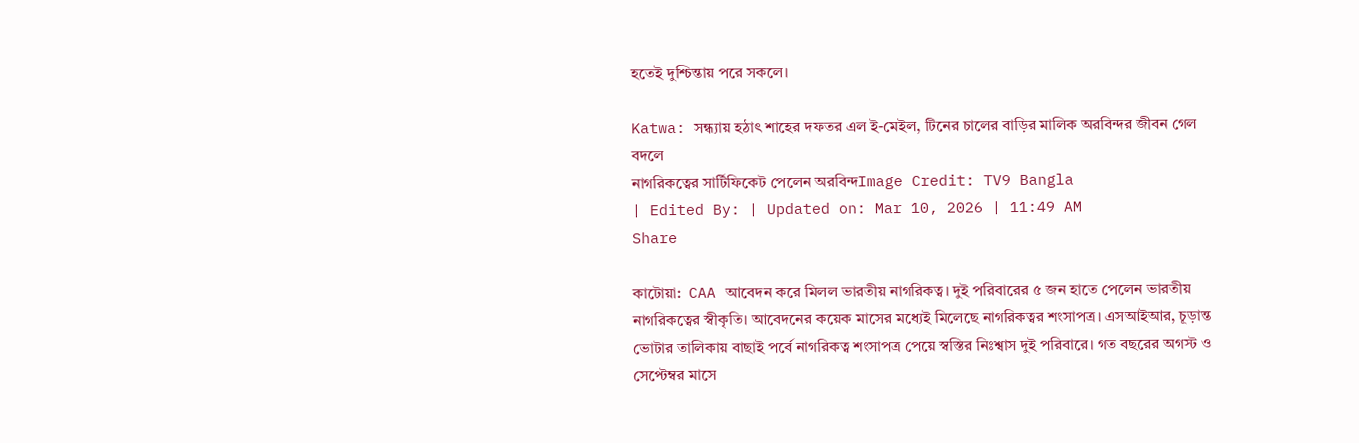হতেই দুশ্চিন্তায় পরে সকলে।

Katwa: সন্ধ্যায় হঠাৎ শাহের দফতর এল ই-মেইল, টিনের চালের বাড়ির মালিক অরবিন্দর জীবন গেল বদলে
নাগরিকত্বের সার্টিফিকেট পেলেন অরবিন্দImage Credit: TV9 Bangla
| Edited By: | Updated on: Mar 10, 2026 | 11:49 AM
Share

কাটোয়া:  CAA আবেদন করে মিলল ভারতীয় নাগরিকত্ব। দুই পরিবারের ৫ জন হাতে পেলেন ভারতীয় নাগরিকত্বের স্বীকৃতি। আবেদনের কয়েক মাসের মধ্যেই মিলেছে নাগরিকত্বর শংসাপত্র। এসআইআর, চূড়ান্ত ভোটার তালিকায় বাছাই পর্বে নাগরিকত্ব শংসাপত্র পেয়ে স্বস্তির নিঃশ্বাস দুই পরিবারে। গত বছরের অগস্ট ও সেপ্টেম্বর মাসে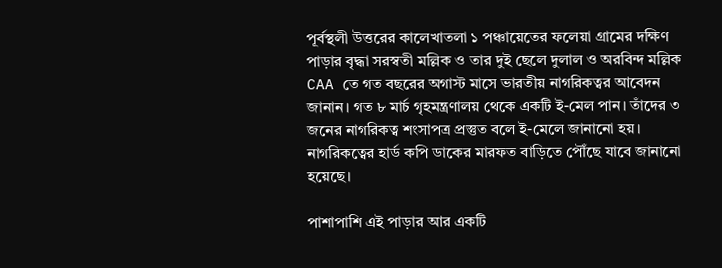পূর্বস্থলী উত্তরের কালেখাতলা ১ পঞ্চায়েতের ফলেয়া গ্রামের দক্ষিণ পাড়ার বৃদ্ধা সরস্বতী মল্লিক ও তার দুই ছেলে দুলাল ও অরবিন্দ মল্লিক CAA তে গত বছরের অগাস্ট মাসে ভারতীয় নাগরিকত্বর আবেদন জানান। গত ৮ মার্চ গৃহমন্ত্রণালয় থেকে একটি ই-মেল পান। তাঁদের ৩ জনের নাগরিকত্ব শংসাপত্র প্রস্তুত বলে ই-মেলে জানানো হয়। নাগরিকত্বের হার্ড কপি ডাকের মারফত বাড়িতে পৌঁছে যাবে জানানো হয়েছে।

পাশাপাশি এই পাড়ার আর একটি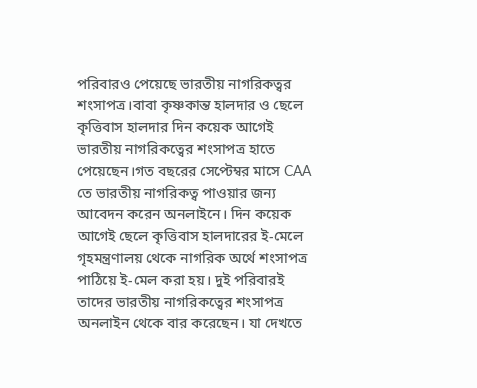পরিবারও পেয়েছে ভারতীয় নাগরিকত্বর শংসাপত্র।বাবা কৃষ্ণকান্ত হালদার ও ছেলে কৃত্তিবাস হালদার দিন কয়েক আগেই ভারতীয় নাগরিকত্বের শংসাপত্র হাতে পেয়েছেন।গত বছরের সেপ্টেম্বর মাসে CAA তে ভারতীয় নাগরিকত্ব পাওয়ার জন্য আবেদন করেন অনলাইনে। দিন কয়েক আগেই ছেলে কৃত্তিবাস হালদারের ই-মেলে গৃহমন্ত্রণালয় থেকে নাগরিক অর্থে শংসাপত্র পাঠিয়ে ই-মেল করা হয়। দুই পরিবারই তাদের ভারতীয় নাগরিকত্বের শংসাপত্র অনলাইন থেকে বার করেছেন। যা দেখতে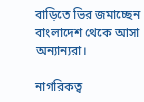বাড়িতে ভির জমাচ্ছেন বাংলাদেশ থেকে আসা অন্যান্যরা।

নাগরিকত্ব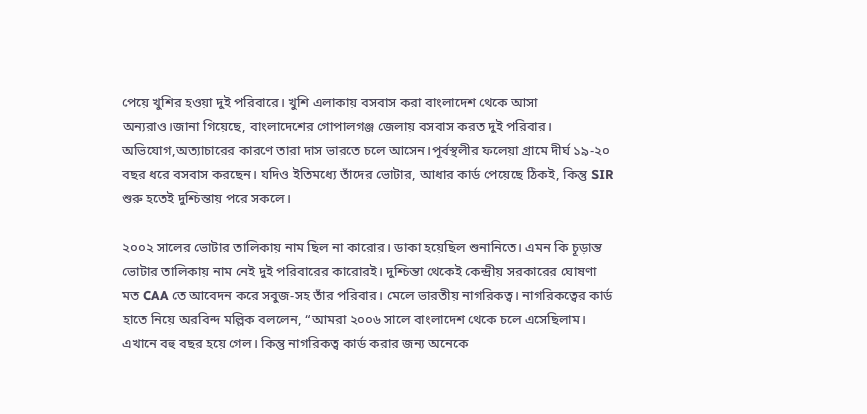পেয়ে খুশির হওয়া দুই পরিবারে। খুশি এলাকায় বসবাস করা বাংলাদেশ থেকে আসা অন্যরাও।জানা গিয়েছে, বাংলাদেশের গোপালগঞ্জ জেলায় বসবাস করত দুই পরিবার। অভিযোগ,অত্যাচারের কারণে তারা দাস ভারতে চলে আসেন।পূর্বস্থলীর ফলেয়া গ্রামে দীর্ঘ ১৯-২০ বছর ধরে বসবাস করছেন। যদিও ইতিমধ্যে তাঁদের ভোটার, আধার কার্ড পেয়েছে ঠিকই, কিন্তু SIR শুরু হতেই দুশ্চিন্তায় পরে সকলে।

২০০২ সালের ভোটার তালিকায় নাম ছিল না কারোর। ডাকা হয়েছিল শুনানিতে। এমন কি চূড়ান্ত ভোটার তালিকায় নাম নেই দুই পরিবারের কারোরই। দুশ্চিন্তা থেকেই কেন্দ্রীয় সরকারের ঘোষণা মত CAA তে আবেদন করে সবুজ-সহ তাঁর পরিবার। মেলে ভারতীয় নাগরিকত্ব। নাগরিকত্বের কার্ড হাতে নিয়ে অরবিন্দ মল্লিক বললেন, “আমরা ২০০৬ সালে বাংলাদেশ থেকে চলে এসেছিলাম। এখানে বহু বছর হয়ে গেল। কিন্তু নাগরিকত্ব কার্ড করার জন্য অনেকে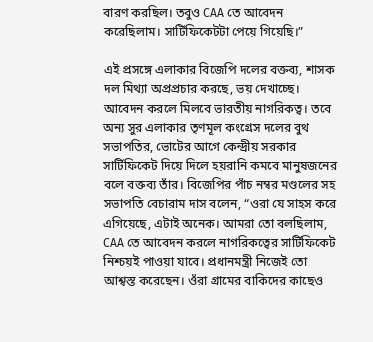বারণ করছিল। তবুও CAA তে আবেদন করেছিলাম। সার্টিফিকেটটা পেয়ে গিয়েছি।”

এই প্রসঙ্গে এলাকার বিজেপি দলের বক্তব্য, শাসক দল মিথ্যা অপ্রপ্রচার করছে, ভয় দেখাচ্ছে। আবেদন করলে মিলবে ভারতীয় নাগরিকত্ব। তবে অন্য সুর এলাকার তৃণমূল কংগ্রেস দলের বুথ সভাপতির, ভোটের আগে কেন্দ্রীয় সরকার সার্টিফিকেট দিয়ে দিলে হয়রানি কমবে মানুষজনের বলে বক্তব্য তাঁর। বিজেপির পাঁচ নম্বর মণ্ডলের সহ সভাপতি বেচারাম দাস বলেন, “ওরা যে সাহস করে এগিয়েছে, এটাই অনেক। আমরা তো বলছিলাম, CAA তে আবেদন করলে নাগরিকত্বের সার্টিফিকেট নিশ্চয়ই পাওয়া যাবে। প্রধানমন্ত্রী নিজেই তো আশ্বস্ত করেছেন। ওঁরা গ্রামের বাকিদের কাছেও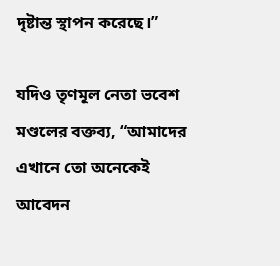দৃষ্টান্ত স্থাপন করেছে।”

যদিও তৃণমূল নেতা ভবেশ মণ্ডলের বক্তব্য, “আমাদের এখানে তো অনেকেই আবেদন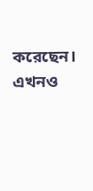করেছেন। এখনও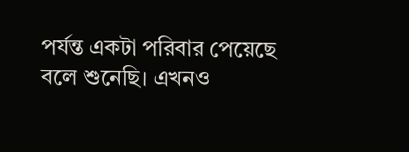পর্যন্ত একটা পরিবার পেয়েছে বলে শুনেছি। এখনও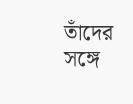তাঁদের সঙ্গে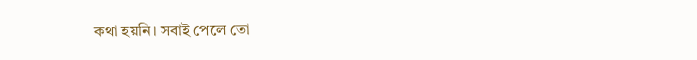কথা হয়নি। সবাই পেলে তো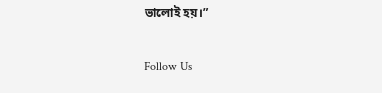ভালোই হয়।”

Follow Us